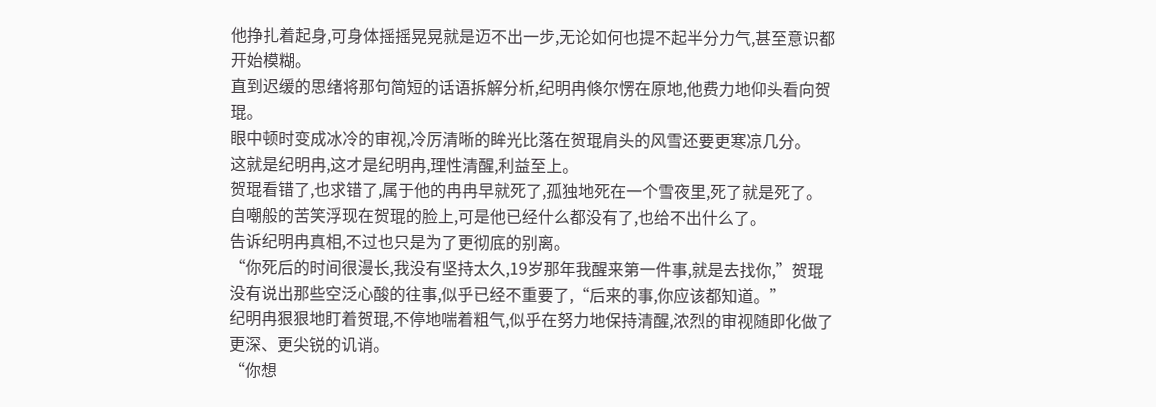他挣扎着起身,可身体摇摇晃晃就是迈不出一步,无论如何也提不起半分力气,甚至意识都开始模糊。
直到迟缓的思绪将那句简短的话语拆解分析,纪明冉倏尔愣在原地,他费力地仰头看向贺琨。
眼中顿时变成冰冷的审视,冷厉清晰的眸光比落在贺琨肩头的风雪还要更寒凉几分。
这就是纪明冉,这才是纪明冉,理性清醒,利益至上。
贺琨看错了,也求错了,属于他的冉冉早就死了,孤独地死在一个雪夜里,死了就是死了。
自嘲般的苦笑浮现在贺琨的脸上,可是他已经什么都没有了,也给不出什么了。
告诉纪明冉真相,不过也只是为了更彻底的别离。
“你死后的时间很漫长,我没有坚持太久,19岁那年我醒来第一件事,就是去找你,”贺琨没有说出那些空泛心酸的往事,似乎已经不重要了,“后来的事,你应该都知道。”
纪明冉狠狠地盯着贺琨,不停地喘着粗气,似乎在努力地保持清醒,浓烈的审视随即化做了更深、更尖锐的讥诮。
“你想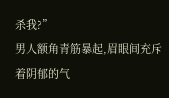杀我?”
男人额角青筋暴起,眉眼间充斥着阴郁的气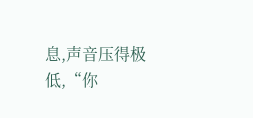息,声音压得极低,“你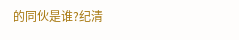的同伙是谁?纪清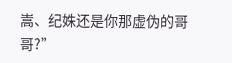嵩、纪姝还是你那虚伪的哥哥?”